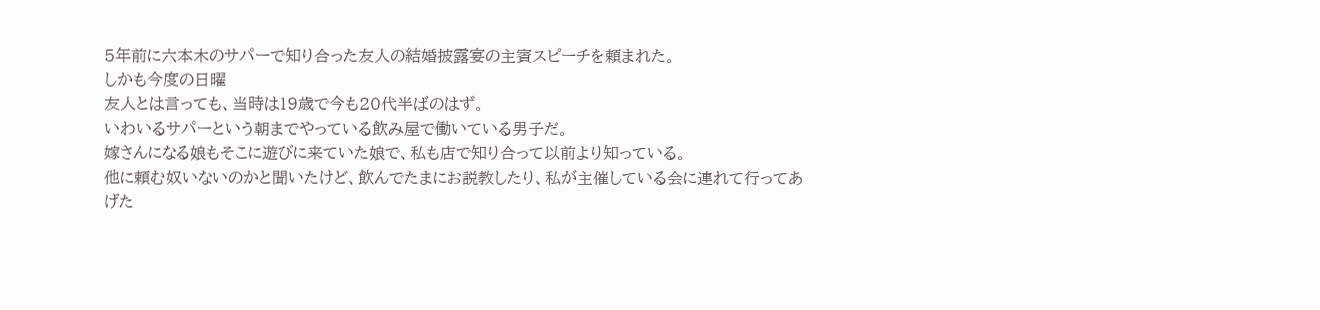5年前に六本木のサパーで知り合った友人の結婚披露宴の主賓スピーチを頼まれた。
しかも今度の日曜
友人とは言っても、当時は19歳で今も20代半ばのはず。
いわいるサパーという朝までやっている飲み屋で働いている男子だ。
嫁さんになる娘もそこに遊びに来ていた娘で、私も店で知り合って以前より知っている。
他に頼む奴いないのかと聞いたけど、飲んでたまにお説教したり、私が主催している会に連れて行ってあげた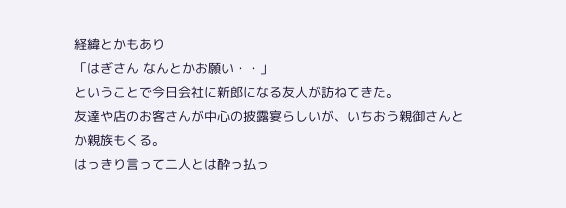経緯とかもあり
「はぎさん なんとかお願い・・」
ということで今日会社に新郎になる友人が訪ねてきた。
友達や店のお客さんが中心の披露宴らしいが、いちおう親御さんとか親族もくる。
はっきり言って二人とは酔っ払っ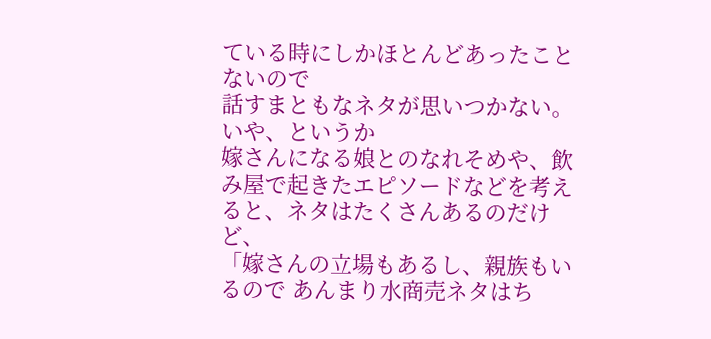ている時にしかほとんどあったことないので
話すまともなネタが思いつかない。
いや、というか
嫁さんになる娘とのなれそめや、飲み屋で起きたエピソードなどを考えると、ネタはたくさんあるのだけど、
「嫁さんの立場もあるし、親族もいるので あんまり水商売ネタはち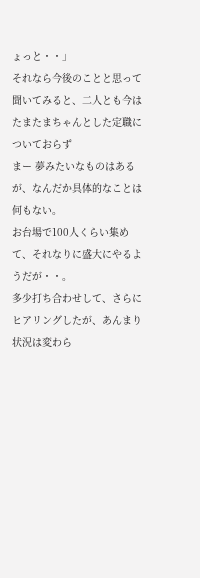ょっと・・」
それなら今後のことと思って聞いてみると、二人とも今はたまたまちゃんとした定職についておらず
まー 夢みたいなものはあるが、なんだか具体的なことは何もない。
お台場で100人くらい集めて、それなりに盛大にやるようだが・・。
多少打ち合わせして、さらにヒアリングしたが、あんまり状況は変わら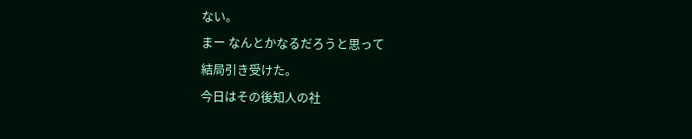ない。
まー なんとかなるだろうと思って
結局引き受けた。
今日はその後知人の社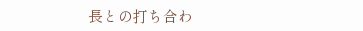長との打ち合わ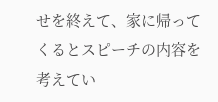せを終えて、家に帰ってくるとスピーチの内容を考えてい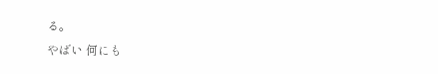る。
やばい 何にも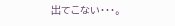出てこない・・・。